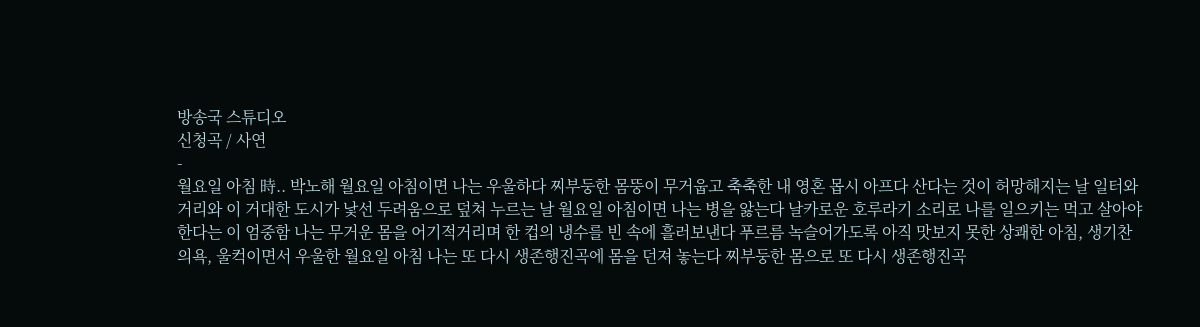방송국 스튜디오
신청곡 / 사연
-
월요일 아침 時.. 박노해 월요일 아침이면 나는 우울하다 찌부둥한 몸뚱이 무거웁고 축축한 내 영혼 몹시 아프다 산다는 것이 허망해지는 날 일터와 거리와 이 거대한 도시가 낯선 두려움으로 덮쳐 누르는 날 월요일 아침이면 나는 병을 앓는다 날카로운 호루라기 소리로 나를 일으키는 먹고 살아야 한다는 이 엄중함 나는 무거운 몸을 어기적거리며 한 컵의 냉수를 빈 속에 흘러보낸다 푸르름 녹슬어가도록 아직 맛보지 못한 상쾌한 아침, 생기찬 의욕, 울컥이면서 우울한 월요일 아침 나는 또 다시 생존행진곡에 몸을 던져 놓는다 찌부둥한 몸으로 또 다시 생존행진곡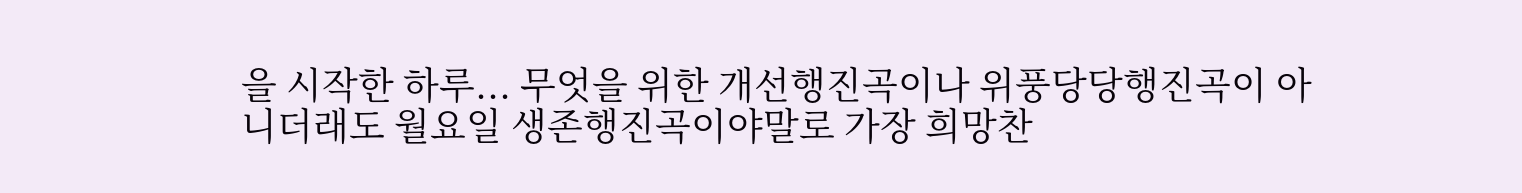을 시작한 하루... 무엇을 위한 개선행진곡이나 위풍당당행진곡이 아니더래도 월요일 생존행진곡이야말로 가장 희망찬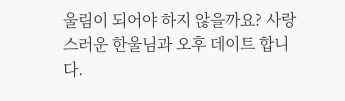울림이 되어야 하지 않을까요? 사랑스러운 한울님과 오후 데이트 합니다.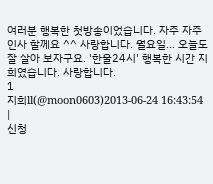여러분 행복한 첫방송이었습니다. 자주 자주 인사 할께요 ^^ 사랑합니다. 월요일... 오늘도 잘 살아 보자구요. '한울24시' 행복한 시간 지희였습니다. 사랑합니다.
1
지희ll(@moon0603)2013-06-24 16:43:54
|
신청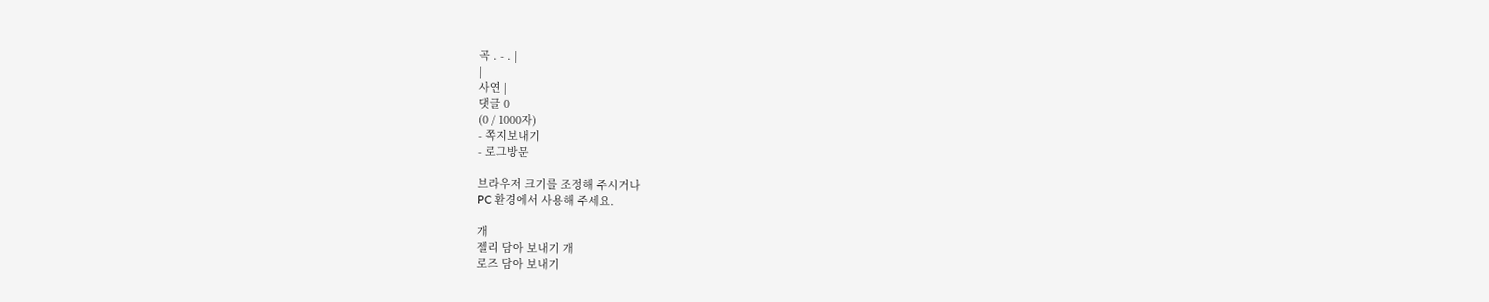곡 . - . |
|
사연 |
댓글 0
(0 / 1000자)
- 쪽지보내기
- 로그방문

브라우저 크기를 조정해 주시거나
PC 환경에서 사용해 주세요.

개
젤리 담아 보내기 개
로즈 담아 보내기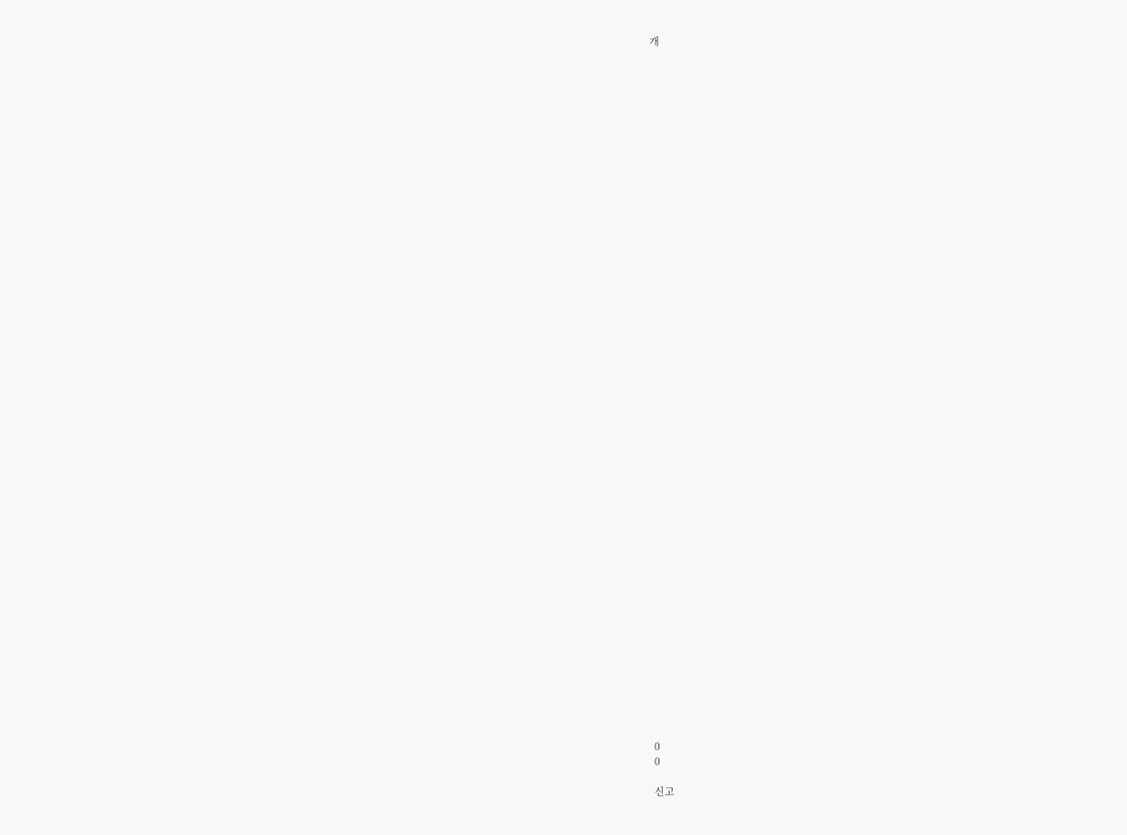개














































0
0

신고